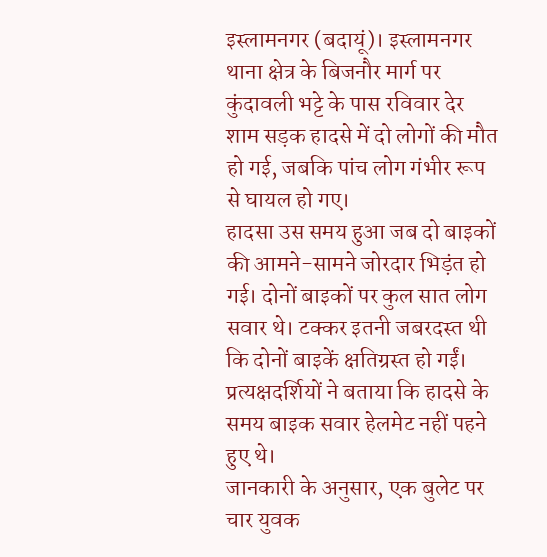इस्लामनगर (बदायूं)। इस्लामनगर थाना क्षेत्र के बिजनौर मार्ग पर कुंदावली भट्टे के पास रविवार देर शाम सड़क हादसे में दो लोगों की मौत हो गई, जबकि पांच लोग गंभीर रूप से घायल हो गए।
हादसा उस समय हुआ जब दो बाइकों की आमने-सामने जोरदार भिड़ंत हो गई। दोनों बाइकों पर कुल सात लोग सवार थे। टक्कर इतनी जबरदस्त थी कि दोनों बाइकें क्षतिग्रस्त हो गईं। प्रत्यक्षदर्शियों ने बताया कि हादसे के समय बाइक सवार हेलमेट नहीं पहने हुए थे।
जानकारी के अनुसार, एक बुलेट पर चार युवक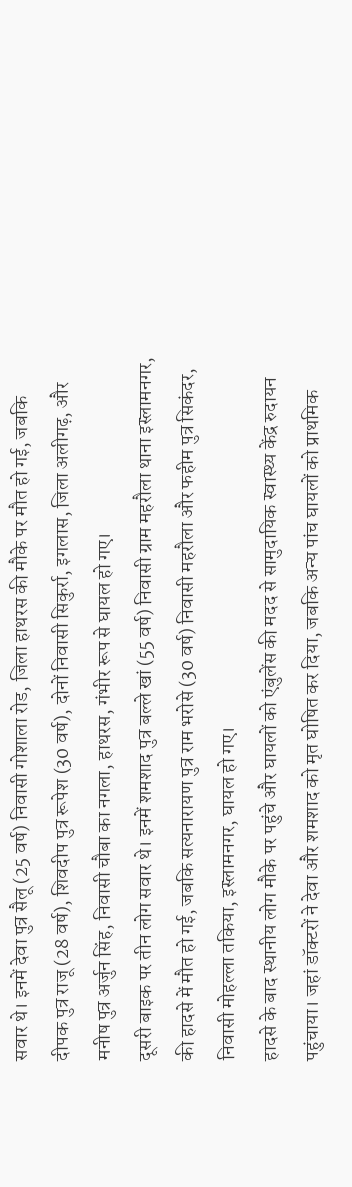सवार थे। इनमें देवा पुत्र सैलू (25 वर्ष) निवासी गोशाला रोड, जिला हाथरस की मौके पर मौत हो गई, जबकि दीपक पुत्र राजू (28 वर्ष), शिवदीप पुत्र रूपेश (30 वर्ष), दोनों निवासी सिकुर्रा, इगलास, जिला अलीगढ़, और मनीष पुत्र अर्जुन सिंह, निवासी चौबा का नगला, हाथरस, गंभीर रूप से घायल हो गए।
दूसरी बाइक पर तीन लोग सवार थे। इनमें शमशाद पुत्र बल्ले खां (55 वर्ष) निवासी ग्राम महरौला थाना इस्लामनगर, की हादसे में मौत हो गई, जबकि सत्यनारायण पुत्र राम भरोसे (30 वर्ष) निवासी महरौला और फहीम पुत्र सिकंदर, निवासी मोहल्ला तकिया, इस्लामनगर, घायल हो गए।
हादसे के बाद स्थानीय लोग मौके पर पहुंचे और घायलों को एंबुलेंस की मदद से सामुदायिक स्वास्थ्य केंद्र रुदायन पहुंचाया। जहां डॉक्टरों ने देवा और शमशाद को मृत घोषित कर दिया, जबकि अन्य पांच घायलों को प्राथमिक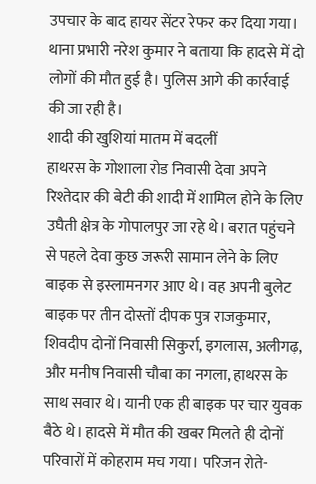उपचार के बाद हायर सेंटर रेफर कर दिया गया। थाना प्रभारी नरेश कुमार ने बताया कि हादसे में दो लोगों की मौत हुई है। पुलिस आगे की कार्रवाई की जा रही है।
शादी की खुशियां मातम में बदलीं
हाथरस के गोशाला रोड निवासी देवा अपने रिश्तेदार की बेटी की शादी में शामिल होने के लिए उघैती क्षेत्र के गोपालपुर जा रहे थे। बरात पहुंचने से पहले देवा कुछ जरूरी सामान लेने के लिए बाइक से इस्लामनगर आए थे। वह अपनी बुलेट बाइक पर तीन दोस्तों दीपक पुत्र राजकुमार, शिवदीप दोनों निवासी सिकुर्रा, इगलास, अलीगढ़, और मनीष निवासी चौबा का नगला, हाथरस के साथ सवार थे। यानी एक ही बाइक पर चार युवक बैठे थे। हादसे में मौत की खबर मिलते ही दोनों परिवारों में कोहराम मच गया। परिजन रोते-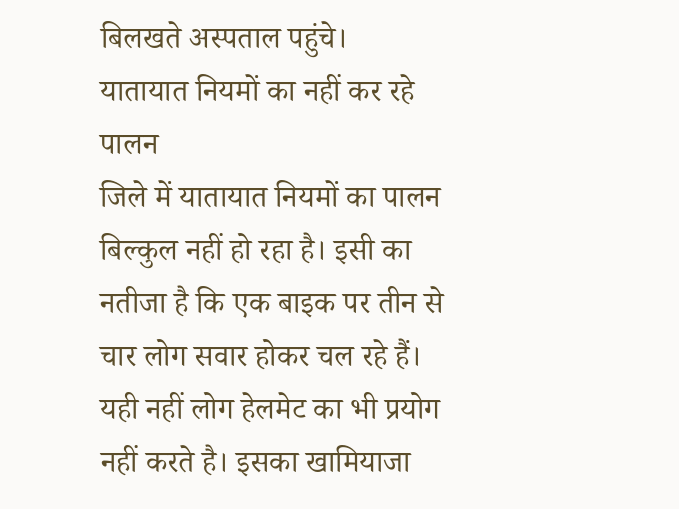बिलखते अस्पताल पहुंचे।
यातायात नियमों का नहीं कर रहे पालन
जिले में यातायात नियमों का पालन बिल्कुल नहीं हो रहा है। इसी का नतीजा है कि एक बाइक पर तीन से चार लोग सवार होकर चल रहे हैं। यही नहीं लोग हेलमेट का भी प्रयोग नहीं करते है। इसका खामियाजा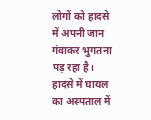लोगों को हादसे में अपनी जान गंवाकर भुगतना पड़ रहा है।
हादसे में घायल का अस्पताल में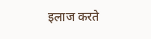इलाज करते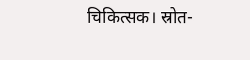चिकित्सक। स्रोत-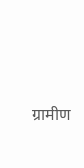ग्रामीण